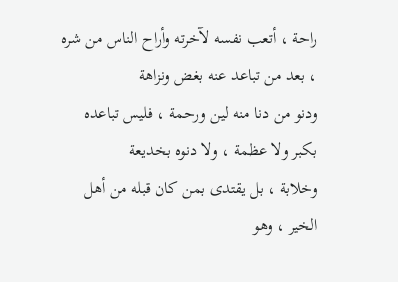راحة ، أتعب نفسه لآخرته وأراح الناس من شره ، بعد من تباعد عنه بغض ونزاهة
ودنو من دنا منه لين ورحمة ، فليس تباعده بكبر ولا عظمة ، ولا دنوه بخديعة
وخلابة ، بل يقتدى بمن كان قبله من أهل الخير ، وهو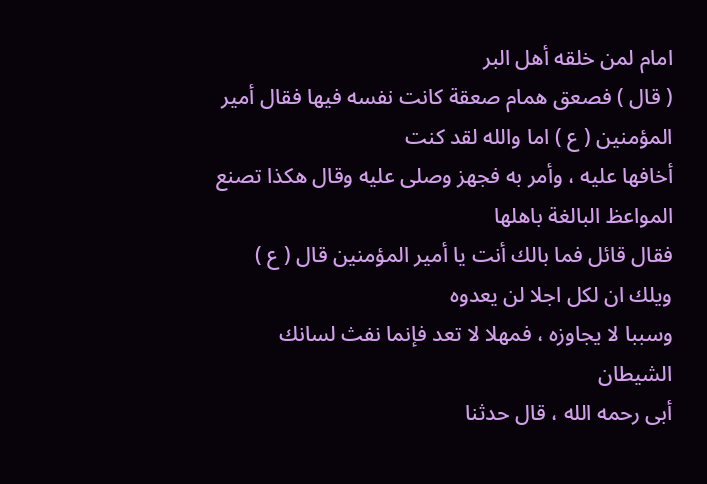امام لمن خلقه أهل البر
( قال ) فصعق همام صعقة كانت نفسه فيها فقال أمير المؤمنين ( ع ) اما والله لقد كنت
أخافها عليه ، وأمر به فجهز وصلى عليه وقال هكذا تصنع المواعظ البالغة باهلها
فقال قائل فما بالك أنت يا أمير المؤمنين قال ( ع ) ويلك ان لكل اجلا لن يعدوه
وسببا لا يجاوزه ، فمهلا لا تعد فإنما نفث لسانك الشيطان
أبى رحمه الله ، قال حدثنا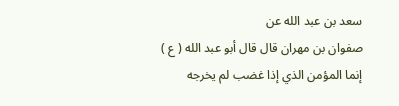سعد بن عبد الله عن
صفوان بن مهران قال قال أبو عبد الله ( ع ) إنما المؤمن الذي إذا غضب لم يخرجه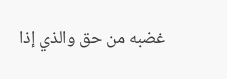غضبه من حق والذي إذا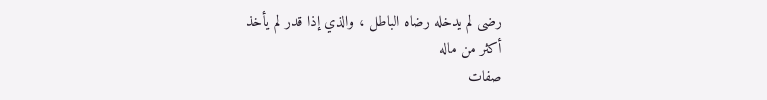رضى لم يدخله رضاه الباطل ، والذي إذا قدر لم يأخذ
أكثر من ماله
صفات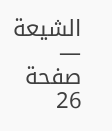الشيعة — صفحة 26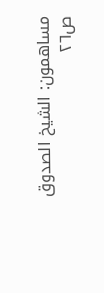مساهمون: الشيخ الصدوق
ص٢٦